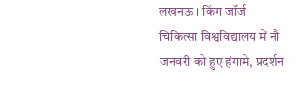लखनऊ । किंग जॉर्ज चिकित्सा विश्वविद्यालय में नौ जनवरी को हुए हंगामे, प्रदर्शन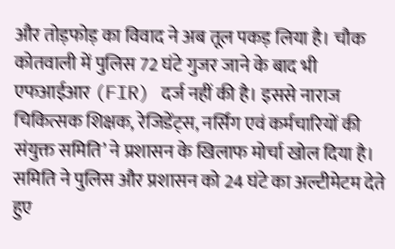और तोड़फोड़ का विवाद ने अब तूल पकड़ लिया है। चौक कोतवाली में पुलिस 72 घंटे गुजर जाने के बाद भी एफआईआर (FIR) दर्ज नहीं की है। इससे नाराज चिकित्सक शिक्षक, रेजिडेंट्स, नर्सिंग एवं कर्मचारियों की संयुक्त समिति’ ने प्रशासन के खिलाफ मोर्चा खोल दिया है। समिति ने पुलिस और प्रशासन को 24 घंटे का अल्टीमेटम देते हुए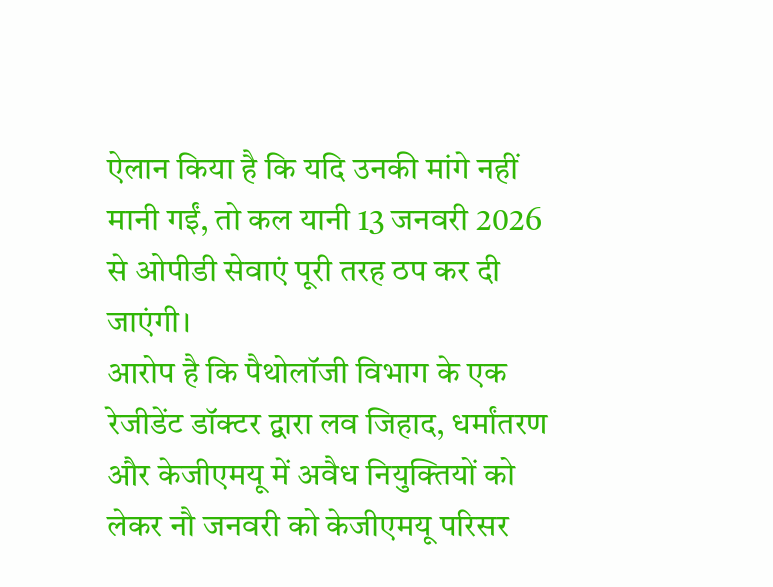ऐलान किया है कि यदि उनकी मांगे नहीं मानी गईं, तो कल यानी 13 जनवरी 2026 से ओपीडी सेवाएं पूरी तरह ठप कर दी जाएंगी।
आरोप है कि पैथोलॉजी विभाग के एक रेजीडेंट डॉक्टर द्वारा लव जिहाद, धर्मांतरण और केजीएमयू में अवैध नियुक्तियों को लेकर नौ जनवरी को केजीएमयू परिसर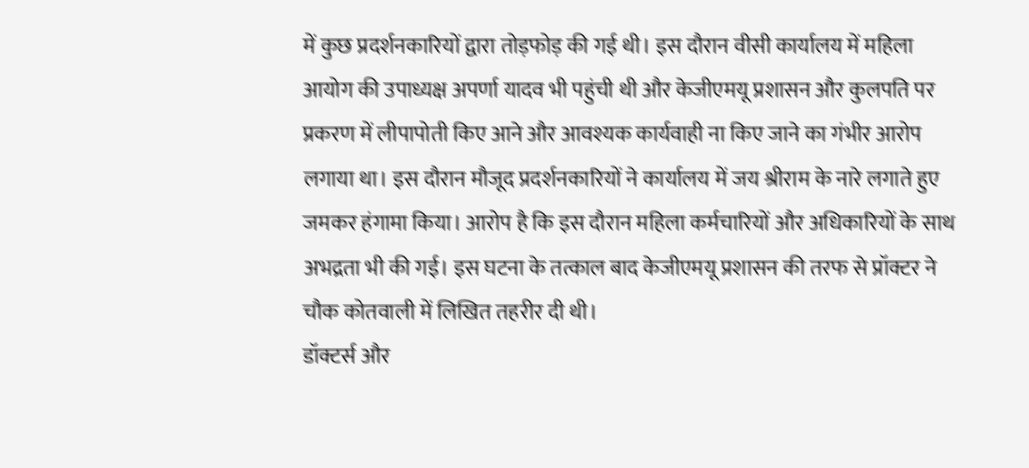में कुछ प्रदर्शनकारियों द्वारा तोड़फोड़ की गई थी। इस दौरान वीसी कार्यालय में महिला आयोग की उपाध्यक्ष अपर्णा यादव भी पहुंची थी और केजीएमयू प्रशासन और कुलपति पर प्रकरण में लीपापोती किए आने और आवश्यक कार्यवाही ना किए जाने का गंभीर आरोप लगाया था। इस दौरान मौजूद प्रदर्शनकारियों ने कार्यालय में जय श्रीराम के नारे लगाते हुए जमकर हंगामा किया। आरोप है कि इस दौरान महिला कर्मचारियों और अधिकारियों के साथ अभद्रता भी की गई। इस घटना के तत्काल बाद केजीएमयू प्रशासन की तरफ से प्रॉक्टर ने चौक कोतवाली में लिखित तहरीर दी थी।
डॉक्टर्स और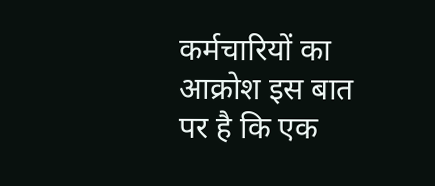कर्मचारियों का आक्रोश इस बात पर है कि एक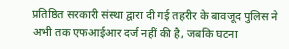प्रतिष्ठित सरकारी संस्था द्वारा दी गई तहरीर के बावजूद पुलिस ने अभी तक एफआईआर दर्ज नहीं की है, जबकि घटना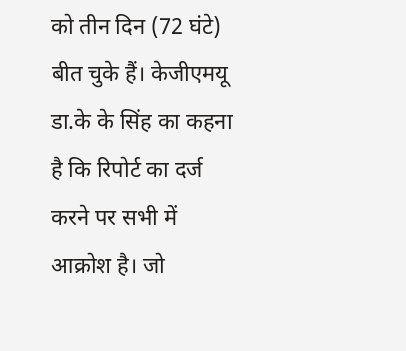को तीन दिन (72 घंटे) बीत चुके हैं। केजीएमयू डा.के के सिंह का कहना है कि रिपोर्ट का दर्ज करने पर सभी में आक्रोश है। जो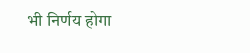भी निर्णय होगा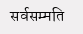सर्वसम्मति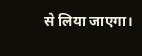से लिया जाएगा।